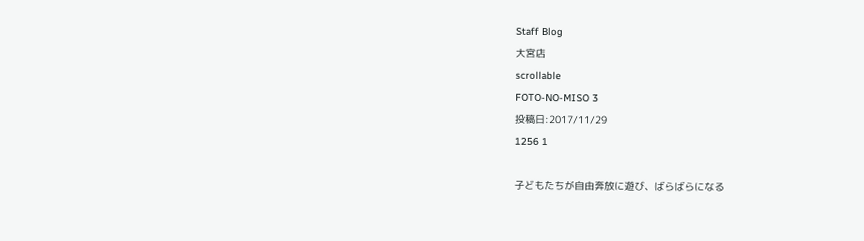Staff Blog
大宮店
scrollable
FOTO-NO-MISO 3
投稿日:2017/11/29
1256 1

子どもたちが自由奔放に遊び、ばらばらになる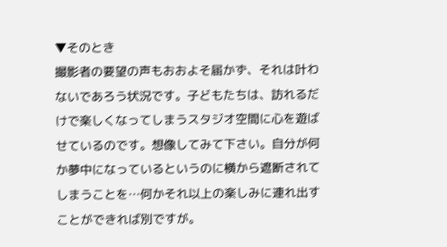▼そのとき
撮影者の要望の声もおおよそ届かず、それは叶わないであろう状況です。子どもたちは、訪れるだけで楽しくなってしまうスタジオ空間に心を遊ばせているのです。想像してみて下さい。自分が何か夢中になっているというのに横から遮断されてしまうことを…何かそれ以上の楽しみに連れ出すことができれば別ですが。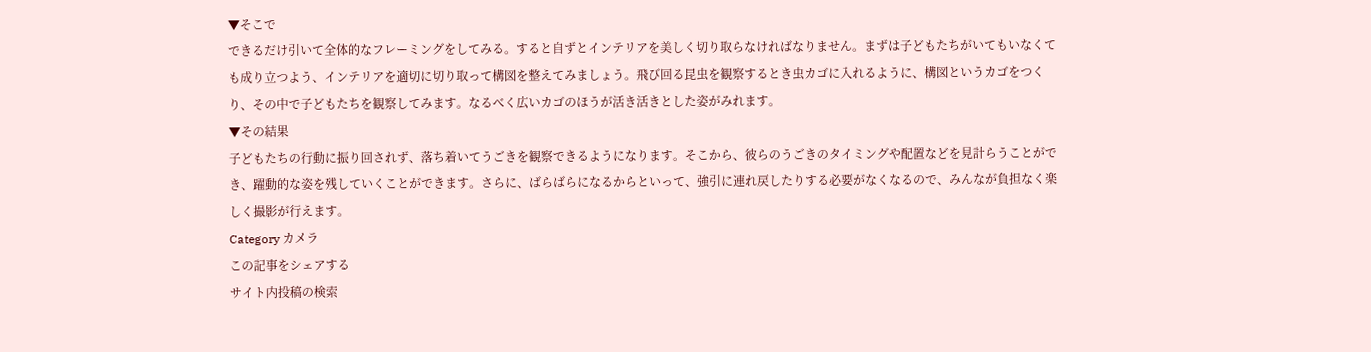▼そこで
できるだけ引いて全体的なフレーミングをしてみる。すると自ずとインテリアを美しく切り取らなければなりません。まずは子どもたちがいてもいなくても成り立つよう、インテリアを適切に切り取って構図を整えてみましょう。飛び回る昆虫を観察するとき虫カゴに入れるように、構図というカゴをつくり、その中で子どもたちを観察してみます。なるべく広いカゴのほうが活き活きとした姿がみれます。
▼その結果
子どもたちの行動に振り回されず、落ち着いてうごきを観察できるようになります。そこから、彼らのうごきのタイミングや配置などを見計らうことができ、躍動的な姿を残していくことができます。さらに、ばらばらになるからといって、強引に連れ戻したりする必要がなくなるので、みんなが負担なく楽しく撮影が行えます。
Category カメラ
この記事をシェアする
サイト内投稿の検索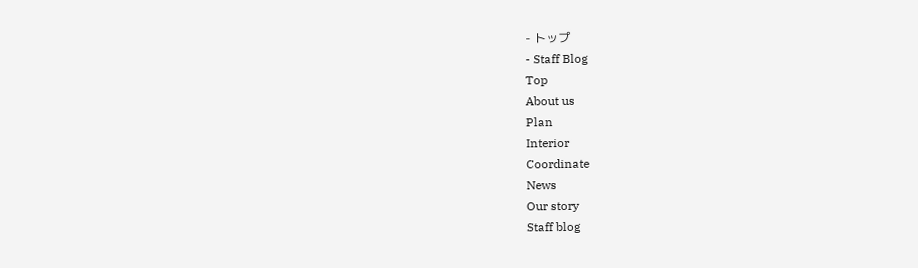- トップ
- Staff Blog
Top
About us
Plan
Interior
Coordinate
News
Our story
Staff blog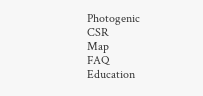Photogenic
CSR
Map
FAQ
Education